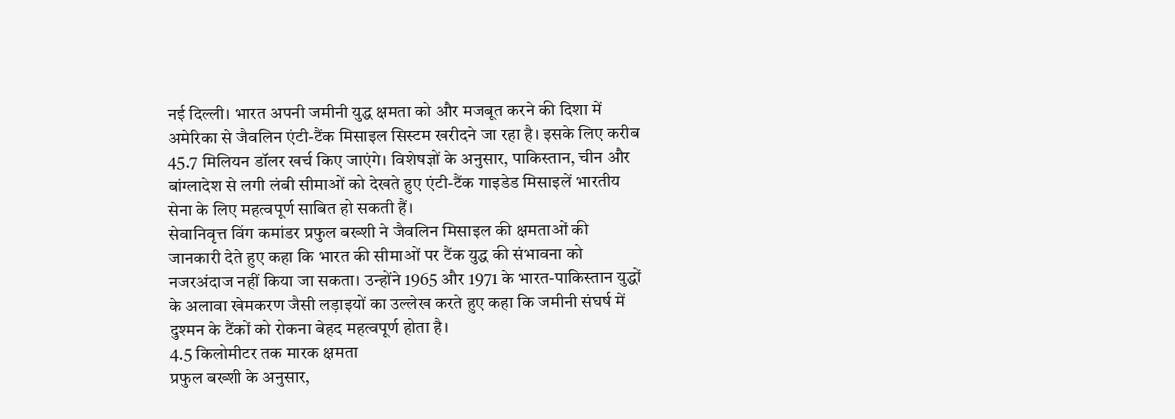नई दिल्ली। भारत अपनी जमीनी युद्ध क्षमता को और मजबूत करने की दिशा में अमेरिका से जैवलिन एंटी-टैंक मिसाइल सिस्टम खरीदने जा रहा है। इसके लिए करीब 45.7 मिलियन डॉलर खर्च किए जाएंगे। विशेषज्ञों के अनुसार, पाकिस्तान, चीन और बांग्लादेश से लगी लंबी सीमाओं को देखते हुए एंटी-टैंक गाइडेड मिसाइलें भारतीय सेना के लिए महत्वपूर्ण साबित हो सकती हैं।
सेवानिवृत्त विंग कमांडर प्रफुल बख्शी ने जैवलिन मिसाइल की क्षमताओं की जानकारी देते हुए कहा कि भारत की सीमाओं पर टैंक युद्ध की संभावना को नजरअंदाज नहीं किया जा सकता। उन्होंने 1965 और 1971 के भारत-पाकिस्तान युद्धों के अलावा खेमकरण जैसी लड़ाइयों का उल्लेख करते हुए कहा कि जमीनी संघर्ष में दुश्मन के टैंकों को रोकना बेहद महत्वपूर्ण होता है।
4.5 किलोमीटर तक मारक क्षमता
प्रफुल बख्शी के अनुसार,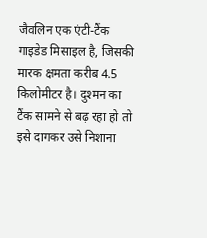जैवलिन एक एंटी-टैंक गाइडेड मिसाइल है, जिसकी मारक क्षमता करीब 4.5 किलोमीटर है। दुश्मन का टैंक सामने से बढ़ रहा हो तो इसे दागकर उसे निशाना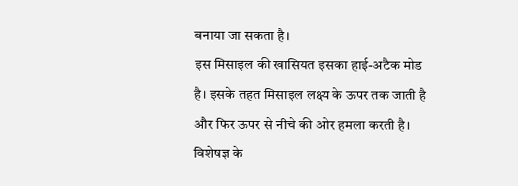बनाया जा सकता है।
इस मिसाइल की खासियत इसका हाई-अटैक मोड है। इसके तहत मिसाइल लक्ष्य के ऊपर तक जाती है और फिर ऊपर से नीचे की ओर हमला करती है। विशेषज्ञ के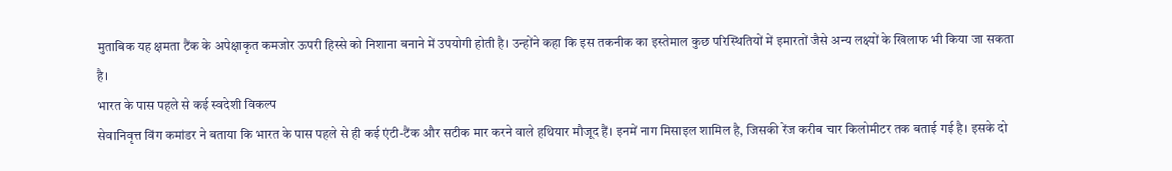मुताबिक यह क्षमता टैंक के अपेक्षाकृत कमजोर ऊपरी हिस्से को निशाना बनाने में उपयोगी होती है। उन्होंने कहा कि इस तकनीक का इस्तेमाल कुछ परिस्थितियों में इमारतों जैसे अन्य लक्ष्यों के खिलाफ भी किया जा सकता है।
भारत के पास पहले से कई स्वदेशी विकल्प
सेवानिवृत्त विंग कमांडर ने बताया कि भारत के पास पहले से ही कई एंटी-टैंक और सटीक मार करने वाले हथियार मौजूद हैं। इनमें नाग मिसाइल शामिल है, जिसकी रेंज करीब चार किलोमीटर तक बताई गई है। इसके दो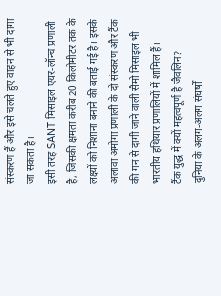संस्करण हैं और इसे चलते हुए वाहन से भी दागा जा सकता है।
इसी तरह SANT मिसाइल एयर-लॉन्च प्रणाली है, जिसकी क्षमता करीब 20 किलोमीटर तक के लक्ष्यों को निशाना बनाने की बताई गई है। इसके अलावा अमोगा प्रणाली के दो संस्करण और टैंक की गन से दागी जाने वाली सैमो मिसाइल भी भारतीय हथियार प्रणालियों में शामिल हैं।
टैंक युद्ध में क्यों महत्वपूर्ण है जैवलिन?
दुनिया के अलग-अलग संघर्षों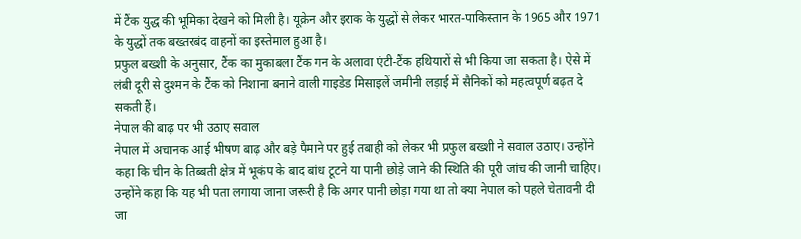में टैंक युद्ध की भूमिका देखने को मिली है। यूक्रेन और इराक के युद्धों से लेकर भारत-पाकिस्तान के 1965 और 1971 के युद्धों तक बख्तरबंद वाहनों का इस्तेमाल हुआ है।
प्रफुल बख्शी के अनुसार, टैंक का मुकाबला टैंक गन के अलावा एंटी-टैंक हथियारों से भी किया जा सकता है। ऐसे में लंबी दूरी से दुश्मन के टैंक को निशाना बनाने वाली गाइडेड मिसाइलें जमीनी लड़ाई में सैनिकों को महत्वपूर्ण बढ़त दे सकती हैं।
नेपाल की बाढ़ पर भी उठाए सवाल
नेपाल में अचानक आई भीषण बाढ़ और बड़े पैमाने पर हुई तबाही को लेकर भी प्रफुल बख्शी ने सवाल उठाए। उन्होंने कहा कि चीन के तिब्बती क्षेत्र में भूकंप के बाद बांध टूटने या पानी छोड़े जाने की स्थिति की पूरी जांच की जानी चाहिए।
उन्होंने कहा कि यह भी पता लगाया जाना जरूरी है कि अगर पानी छोड़ा गया था तो क्या नेपाल को पहले चेतावनी दी जा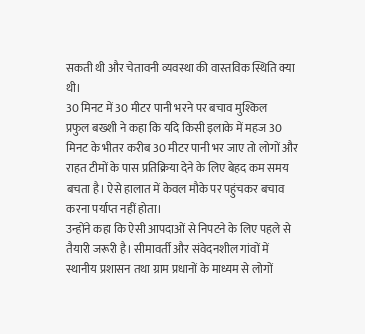सकती थी और चेतावनी व्यवस्था की वास्तविक स्थिति क्या थी।
30 मिनट में 30 मीटर पानी भरने पर बचाव मुश्किल
प्रफुल बख्शी ने कहा कि यदि किसी इलाके में महज 30 मिनट के भीतर करीब 30 मीटर पानी भर जाए तो लोगों और राहत टीमों के पास प्रतिक्रिया देने के लिए बेहद कम समय बचता है। ऐसे हालात में केवल मौके पर पहुंचकर बचाव करना पर्याप्त नहीं होता।
उन्होंने कहा कि ऐसी आपदाओं से निपटने के लिए पहले से तैयारी जरूरी है। सीमावर्ती और संवेदनशील गांवों में स्थानीय प्रशासन तथा ग्राम प्रधानों के माध्यम से लोगों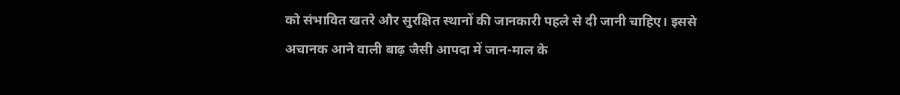को संभावित खतरे और सुरक्षित स्थानों की जानकारी पहले से दी जानी चाहिए। इससे अचानक आने वाली बाढ़ जैसी आपदा में जान-माल के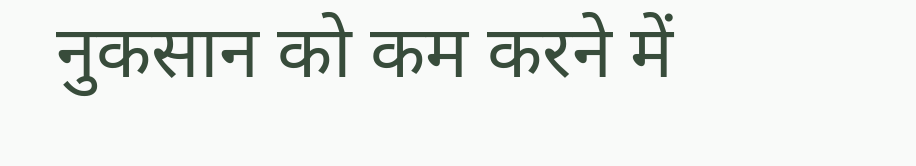नुकसान को कम करने में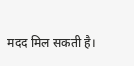मदद मिल सकती है।